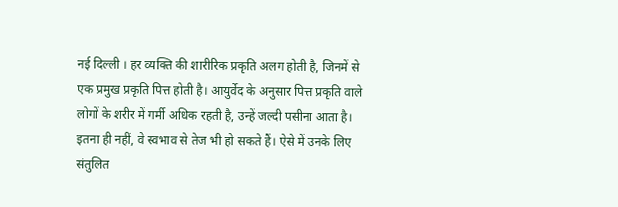नई दिल्ली । हर व्यक्ति की शारीरिक प्रकृति अलग होती है, जिनमें से एक प्रमुख प्रकृति पित्त होती है। आयुर्वेद के अनुसार पित्त प्रकृति वाले लोगों के शरीर में गर्मी अधिक रहती है, उन्हें जल्दी पसीना आता है। इतना ही नहीं, वे स्वभाव से तेज भी हो सकते हैं। ऐसे में उनके लिए संतुलित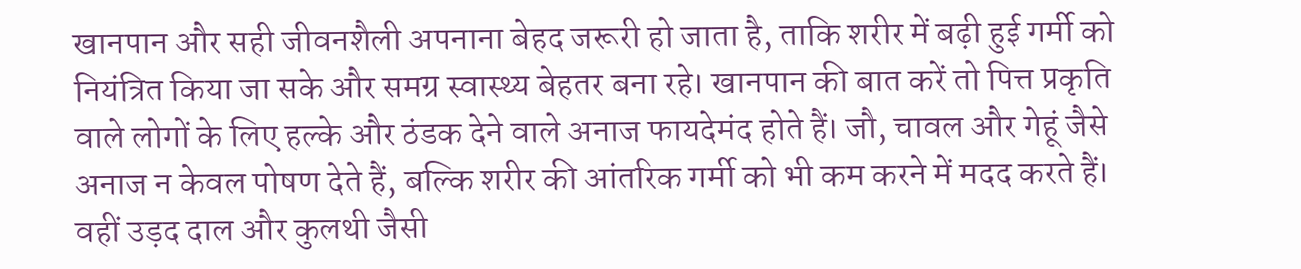खानपान और सही जीवनशैली अपनाना बेहद जरूरी हो जाता है, ताकि शरीर में बढ़ी हुई गर्मी को नियंत्रित किया जा सके और समग्र स्वास्थ्य बेहतर बना रहे। खानपान की बात करें तो पित्त प्रकृति वाले लोगों के लिए हल्के और ठंडक देने वाले अनाज फायदेमंद होते हैं। जौ, चावल और गेहूं जैसे अनाज न केवल पोषण देते हैं, बल्कि शरीर की आंतरिक गर्मी को भी कम करने में मदद करते हैं। वहीं उड़द दाल और कुलथी जैसी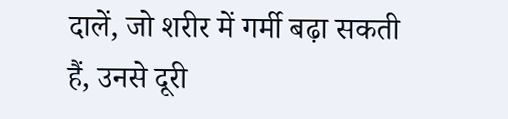दालें, जो शरीर में गर्मी बढ़ा सकती हैं, उनसे दूरी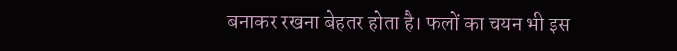बनाकर रखना बेहतर होता है। फलों का चयन भी इस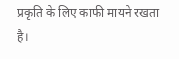प्रकृति के लिए काफी मायने रखता है।